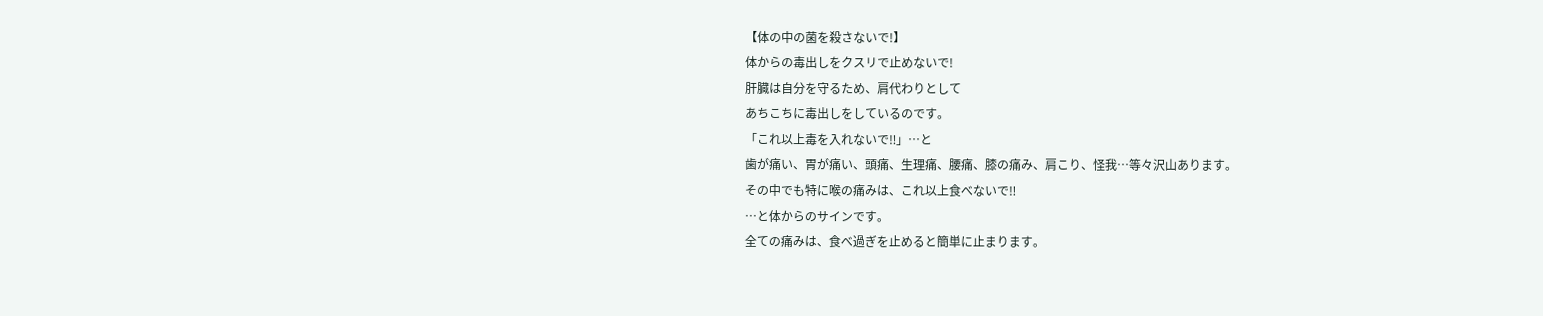【体の中の菌を殺さないで!】
体からの毒出しをクスリで止めないで!
肝臓は自分を守るため、肩代わりとして
あちこちに毒出しをしているのです。
「これ以上毒を入れないで‼」…と
歯が痛い、胃が痛い、頭痛、生理痛、腰痛、膝の痛み、肩こり、怪我…等々沢山あります。
その中でも特に喉の痛みは、これ以上食べないで‼
…と体からのサインです。
全ての痛みは、食べ過ぎを止めると簡単に止まります。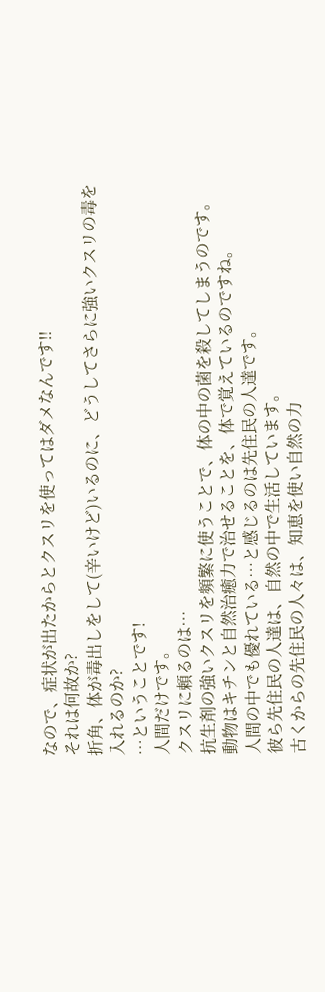なので、症状が出たからとクスリを使ってはダメなんです‼
それは何故か?
折角、体が毒出しをして(辛いけど)いるのに、どうしてさらに強いクスリの毒を入れるのか?
…ということです!
人間だけです。
クスリに頼るのは…
抗生剤の強いクスリを頻繁に使うことで、体の中の菌を殺してしまうのです。
動物はキチンと自然治癒力で治せることを、体で覚えているのですね。
人間の中でも優れている…と感じるのは先住民の人達です。
彼ら先住民の人達は、自然の中で生活しています。
古くからの先住民の人々は、知恵を使い自然の力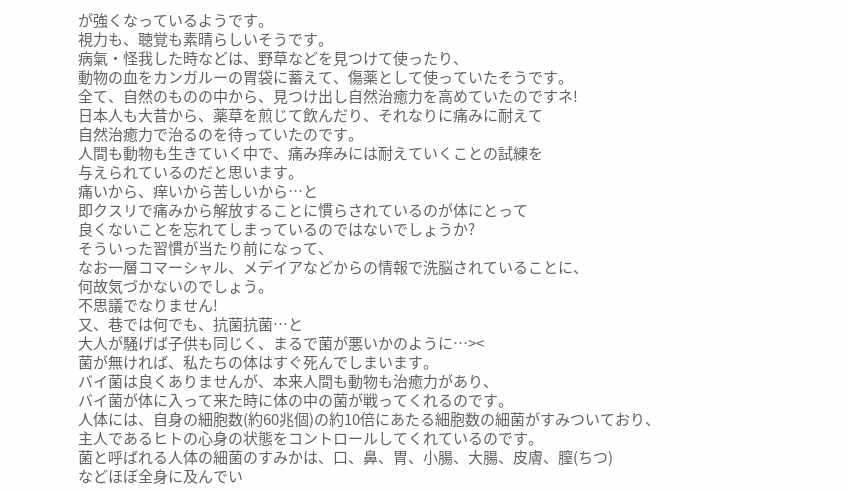が強くなっているようです。
視力も、聴覚も素晴らしいそうです。
病氣・怪我した時などは、野草などを見つけて使ったり、
動物の血をカンガルーの胃袋に蓄えて、傷薬として使っていたそうです。
全て、自然のものの中から、見つけ出し自然治癒力を高めていたのですネ!
日本人も大昔から、薬草を煎じて飲んだり、それなりに痛みに耐えて
自然治癒力で治るのを待っていたのです。
人間も動物も生きていく中で、痛み痒みには耐えていくことの試練を
与えられているのだと思います。
痛いから、痒いから苦しいから…と
即クスリで痛みから解放することに慣らされているのが体にとって
良くないことを忘れてしまっているのではないでしょうか?
そういった習慣が当たり前になって、
なお一層コマーシャル、メデイアなどからの情報で洗脳されていることに、
何故気づかないのでしょう。
不思議でなりません!
又、巷では何でも、抗菌抗菌…と
大人が騒げば子供も同じく、まるで菌が悪いかのように…><
菌が無ければ、私たちの体はすぐ死んでしまいます。
バイ菌は良くありませんが、本来人間も動物も治癒力があり、
バイ菌が体に入って来た時に体の中の菌が戦ってくれるのです。
人体には、自身の細胞数(約60兆個)の約10倍にあたる細胞数の細菌がすみついており、
主人であるヒトの心身の状態をコントロールしてくれているのです。
菌と呼ばれる人体の細菌のすみかは、口、鼻、胃、小腸、大腸、皮膚、膣(ちつ)
などほぼ全身に及んでい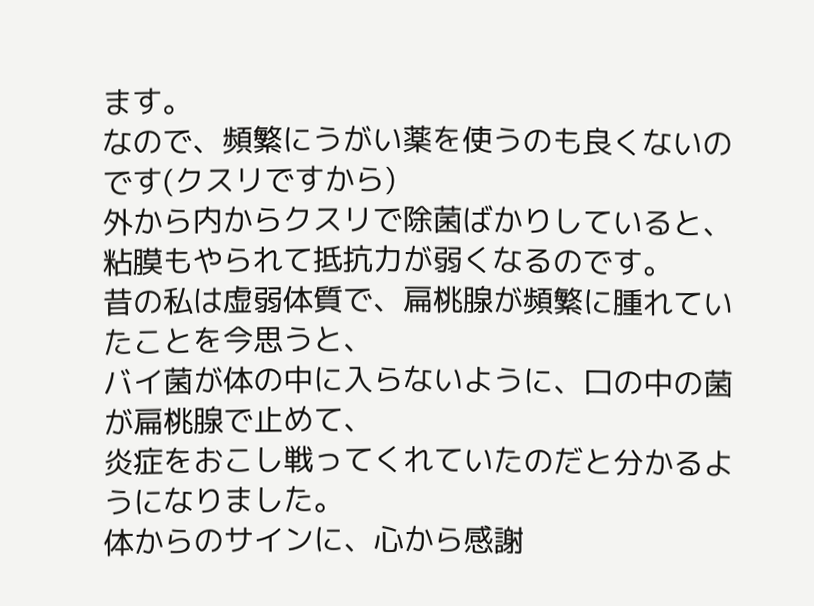ます。
なので、頻繁にうがい薬を使うのも良くないのです(クスリですから)
外から内からクスリで除菌ばかりしていると、粘膜もやられて抵抗力が弱くなるのです。
昔の私は虚弱体質で、扁桃腺が頻繁に腫れていたことを今思うと、
バイ菌が体の中に入らないように、口の中の菌が扁桃腺で止めて、
炎症をおこし戦ってくれていたのだと分かるようになりました。
体からのサインに、心から感謝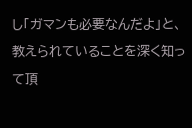し「ガマンも必要なんだよ」と、
教えられていることを深く知って頂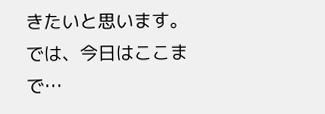きたいと思います。
では、今日はここまで…